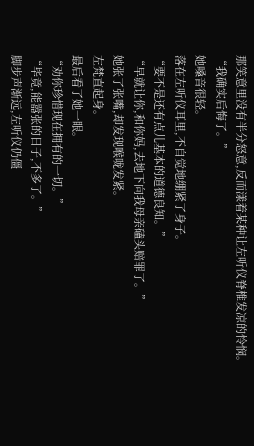那笑意里没有半分怒意,反而漾着某种让左听仪脊椎发凉的怜悯。
“我确实后悔了。”
她嗓音很轻。
落在左听仪耳里,不自觉地绷紧了身子。
“要不是还有点儿基本的道德良知。”
“早就让你,和你妈,去地下向我母亲磕头赔罪了。”
她张了张嘴,却发现喉咙发紧。
左梵直起身。
最后看了她一眼。
“劝你珍惜现在拥有的一切。”
“毕竟,能嚣张的日子,不多了。”
脚步声渐远,左听仪仍僵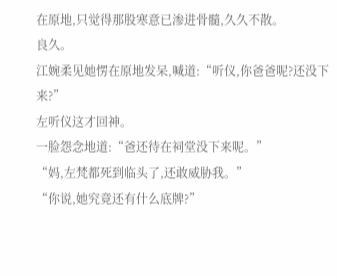在原地,只觉得那股寒意已渗进骨髓,久久不散。
良久。
江婉柔见她愣在原地发呆,喊道:“听仪,你爸爸呢?还没下来?”
左听仪这才回神。
一脸怨念地道:“爸还待在祠堂没下来呢。”
“妈,左梵都死到临头了,还敢威胁我。”
“你说,她究竟还有什么底牌?”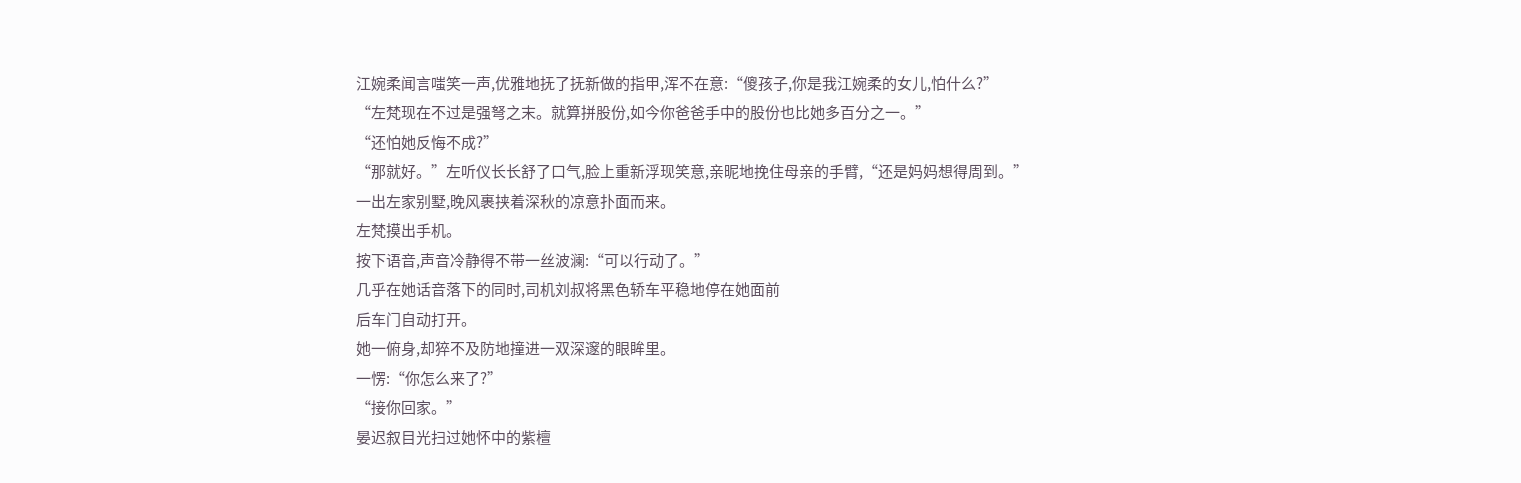江婉柔闻言嗤笑一声,优雅地抚了抚新做的指甲,浑不在意:“傻孩子,你是我江婉柔的女儿,怕什么?”
“左梵现在不过是强弩之末。就算拼股份,如今你爸爸手中的股份也比她多百分之一。”
“还怕她反悔不成?”
“那就好。”左听仪长长舒了口气,脸上重新浮现笑意,亲昵地挽住母亲的手臂,“还是妈妈想得周到。”
一出左家别墅,晚风裹挟着深秋的凉意扑面而来。
左梵摸出手机。
按下语音,声音冷静得不带一丝波澜:“可以行动了。”
几乎在她话音落下的同时,司机刘叔将黑色轿车平稳地停在她面前
后车门自动打开。
她一俯身,却猝不及防地撞进一双深邃的眼眸里。
一愣:“你怎么来了?”
“接你回家。”
晏迟叙目光扫过她怀中的紫檀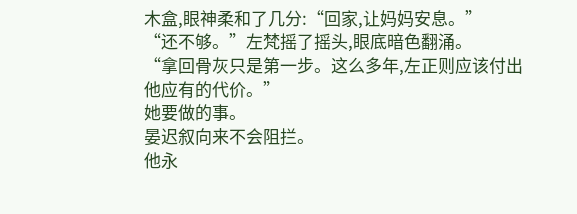木盒,眼神柔和了几分:“回家,让妈妈安息。”
“还不够。”左梵摇了摇头,眼底暗色翻涌。
“拿回骨灰只是第一步。这么多年,左正则应该付出他应有的代价。”
她要做的事。
晏迟叙向来不会阻拦。
他永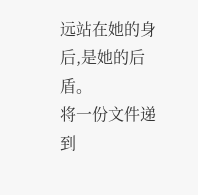远站在她的身后,是她的后盾。
将一份文件递到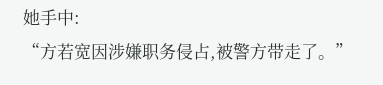她手中:
“方若宽因涉嫌职务侵占,被警方带走了。”